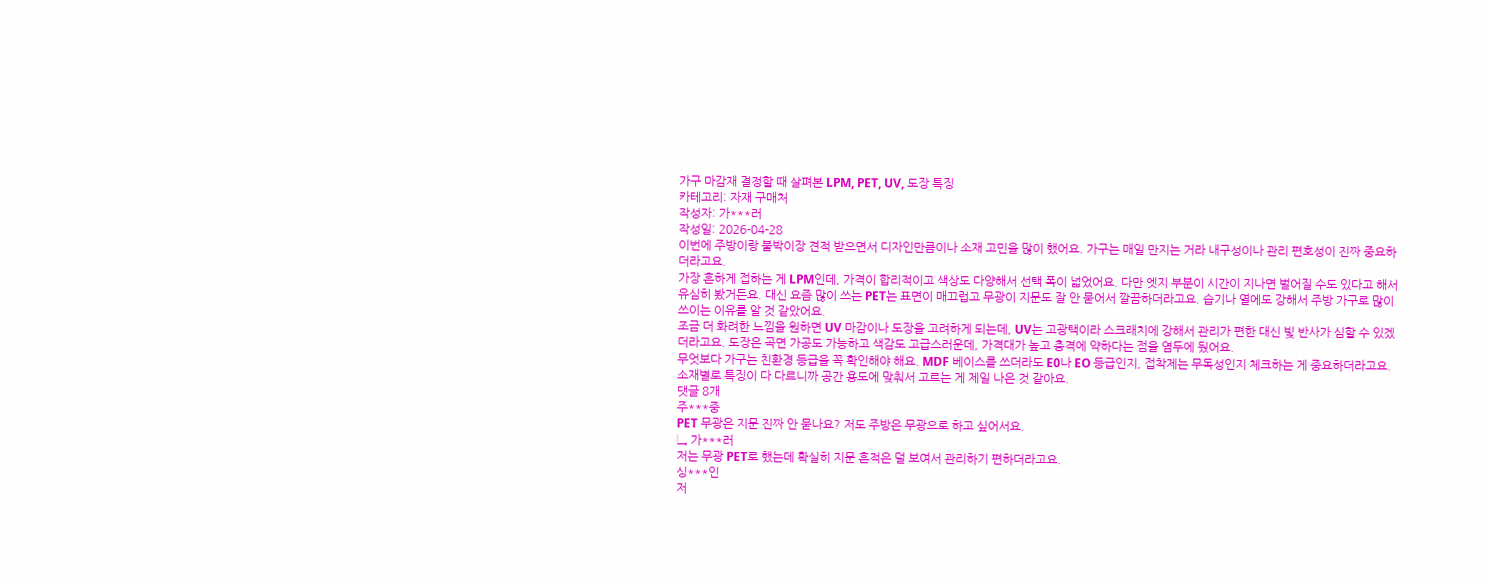가구 마감재 결정할 때 살펴본 LPM, PET, UV, 도장 특징
카테고리: 자재 구매처
작성자: 가***러
작성일: 2026-04-28
이번에 주방이랑 붙박이장 견적 받으면서 디자인만큼이나 소재 고민을 많이 했어요. 가구는 매일 만지는 거라 내구성이나 관리 편호성이 진짜 중요하더라고요.
가장 흔하게 접하는 게 LPM인데, 가격이 합리적이고 색상도 다양해서 선택 폭이 넓었어요. 다만 엣지 부분이 시간이 지나면 벌어질 수도 있다고 해서 유심히 봤거든요. 대신 요즘 많이 쓰는 PET는 표면이 매끄럽고 무광이 지문도 잘 안 묻어서 깔끔하더라고요. 습기나 열에도 강해서 주방 가구로 많이 쓰이는 이유를 알 것 같았어요.
조금 더 화려한 느낌을 원하면 UV 마감이나 도장을 고려하게 되는데, UV는 고광택이라 스크래치에 강해서 관리가 편한 대신 빛 반사가 심할 수 있겠더라고요. 도장은 곡면 가공도 가능하고 색감도 고급스러운데, 가격대가 높고 충격에 약하다는 점을 염두에 뒀어요.
무엇보다 가구는 친환경 등급을 꼭 확인해야 해요. MDF 베이스를 쓰더라도 E0나 EO 등급인지, 접착제는 무독성인지 체크하는 게 중요하더라고요. 소재별로 특징이 다 다르니까 공간 용도에 맞춰서 고르는 게 제일 나은 것 같아요.
댓글 8개
주***중
PET 무광은 지문 진짜 안 묻나요? 저도 주방은 무광으로 하고 싶어서요.
↳ 가***러
저는 무광 PET로 했는데 확실히 지문 흔적은 덜 보여서 관리하기 편하더라고요.
싱***인
저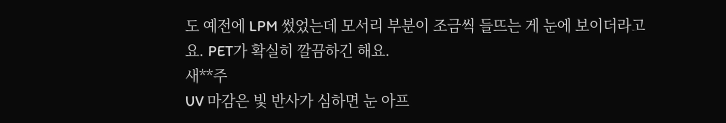도 예전에 LPM 썼었는데 모서리 부분이 조금씩 들뜨는 게 눈에 보이더라고요. PET가 확실히 깔끔하긴 해요.
새**주
UV 마감은 빛 반사가 심하면 눈 아프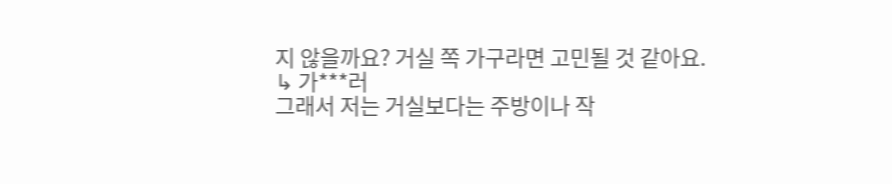지 않을까요? 거실 쪽 가구라면 고민될 것 같아요.
↳ 가***러
그래서 저는 거실보다는 주방이나 작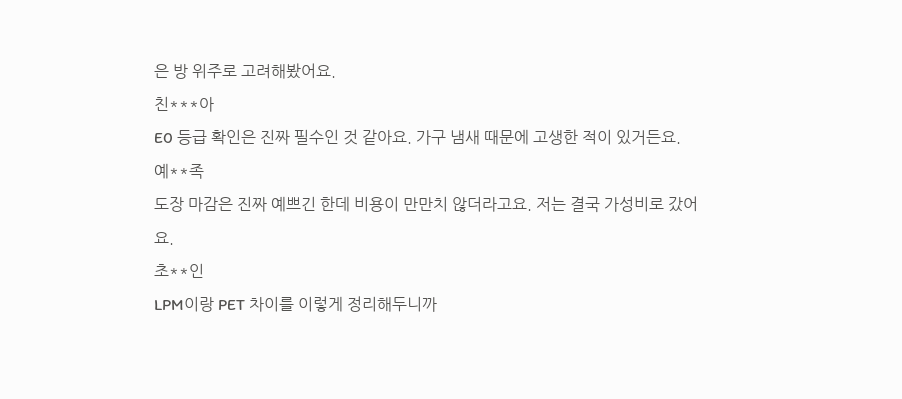은 방 위주로 고려해봤어요.
친***아
E0 등급 확인은 진짜 필수인 것 같아요. 가구 냄새 때문에 고생한 적이 있거든요.
예**족
도장 마감은 진짜 예쁘긴 한데 비용이 만만치 않더라고요. 저는 결국 가성비로 갔어요.
초**인
LPM이랑 PET 차이를 이렇게 정리해두니까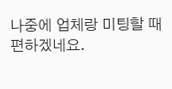나중에 업체랑 미팅할 때 편하겠네요.